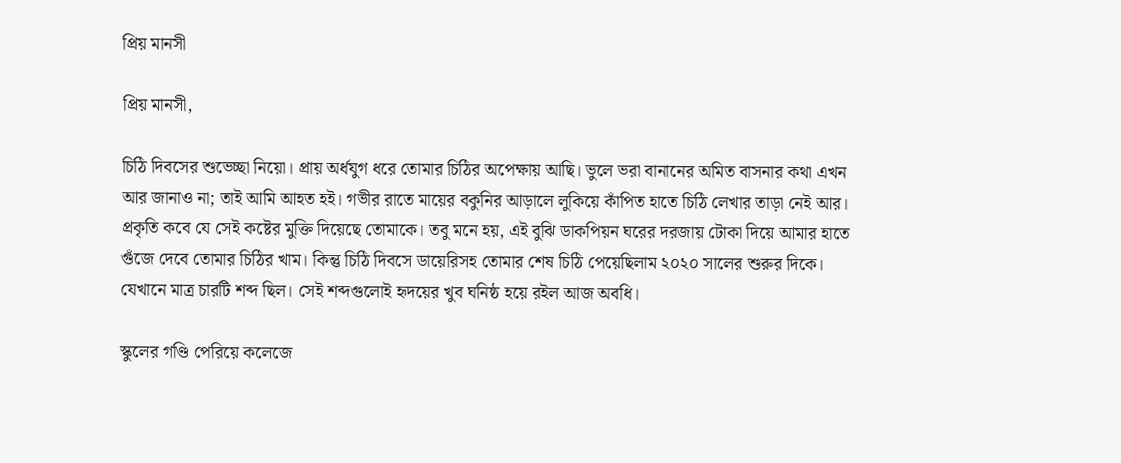প্রিয় মানসী

প্রিয় মানসী,

চিঠি দিবসের শুভেচ্ছা নিয়ো। প্রায় অর্ধযুগ ধরে তোমার চিঠির অপেক্ষায় আছি। ভুলে ভরা বানানের অমিত বাসনার কথা এখন আর জানাও না; তাই আমি আহত হই। গভীর রাতে মায়ের বকুনির আড়ালে লুকিয়ে কাঁপিত হাতে চিঠি লেখার তাড়া নেই আর। প্রকৃতি কবে যে সেই কষ্টের মুক্তি দিয়েছে তোমাকে। তবু মনে হয়, এই বুঝি ডাকপিয়ন ঘরের দরজায় টোকা দিয়ে আমার হাতে গুঁজে দেবে তোমার চিঠির খাম। কিন্তু চিঠি দিবসে ডায়েরিসহ তোমার শেষ চিঠি পেয়েছিলাম ২০২০ সালের শুরুর দিকে। যেখানে মাত্র চারটি শব্দ ছিল। সেই শব্দগুলোই হৃদয়ের খুব ঘনিষ্ঠ হয়ে রইল আজ অবধি।

স্কুলের গণ্ডি পেরিয়ে কলেজে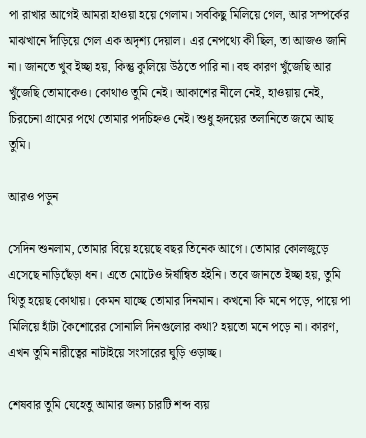পা রাখার আগেই আমরা হাওয়া হয়ে গেলাম। সবকিছু মিলিয়ে গেল, আর সম্পর্কের মাঝখানে দাঁড়িয়ে গেল এক অদৃশ্য দেয়াল। এর নেপথ্যে কী ছিল, তা আজও জানি না। জানতে খুব ইচ্ছা হয়, কিন্তু কুলিয়ে উঠতে পারি না। বহু কারণ খুঁজেছি আর খুঁজেছি তোমাকেও। কোথাও তুমি নেই। আকাশের নীলে নেই, হাওয়ায় নেই, চিরচেনা গ্রামের পথে তোমার পদচিহ্নও নেই। শুধু হৃদয়ের তলানিতে জমে আছ তুমি।

আরও পড়ুন

সেদিন শুনলাম, তোমার বিয়ে হয়েছে বছর তিনেক আগে। তোমার কোলজুড়ে এসেছে নাড়িছেঁড়া ধন। এতে মোটেও ঈর্ষান্বিত হইনি। তবে জানতে ইচ্ছা হয়, তুমি থিতু হয়েছ কোথায়। কেমন যাচ্ছে তোমার দিনমান। কখনো কি মনে পড়ে, পায়ে পা মিলিয়ে হাঁটা কৈশোরের সোনালি দিনগুলোর কথা? হয়তো মনে পড়ে না। কারণ, এখন তুমি নারীত্বের নাটাইয়ে সংসারের ঘুড়ি ওড়াচ্ছ।

শেষবার তুমি যেহেতু আমার জন্য চারটি শব্দ ব্যয়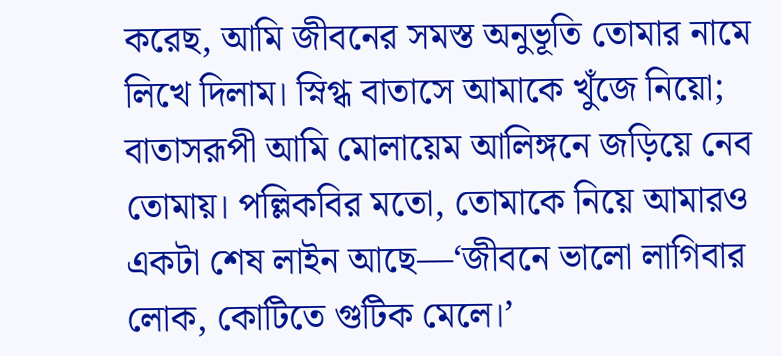করেছ, আমি জীবনের সমস্ত অনুভূতি তোমার নামে লিখে দিলাম। স্নিগ্ধ বাতাসে আমাকে খুঁজে নিয়ো; বাতাসরূপী আমি মোলায়েম আলিঙ্গনে জড়িয়ে নেব তোমায়। পল্লিকবির মতো, তোমাকে নিয়ে আমারও একটা শেষ লাইন আছে—‘জীবনে ভালো লাগিবার লোক, কোটিতে গুটিক মেলে।’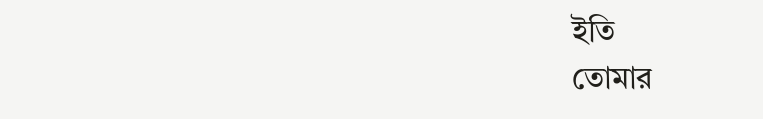ইতি
তোমার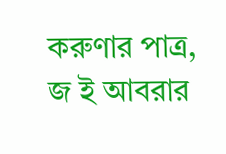করুণার পাত্র,
জ ই আবরার